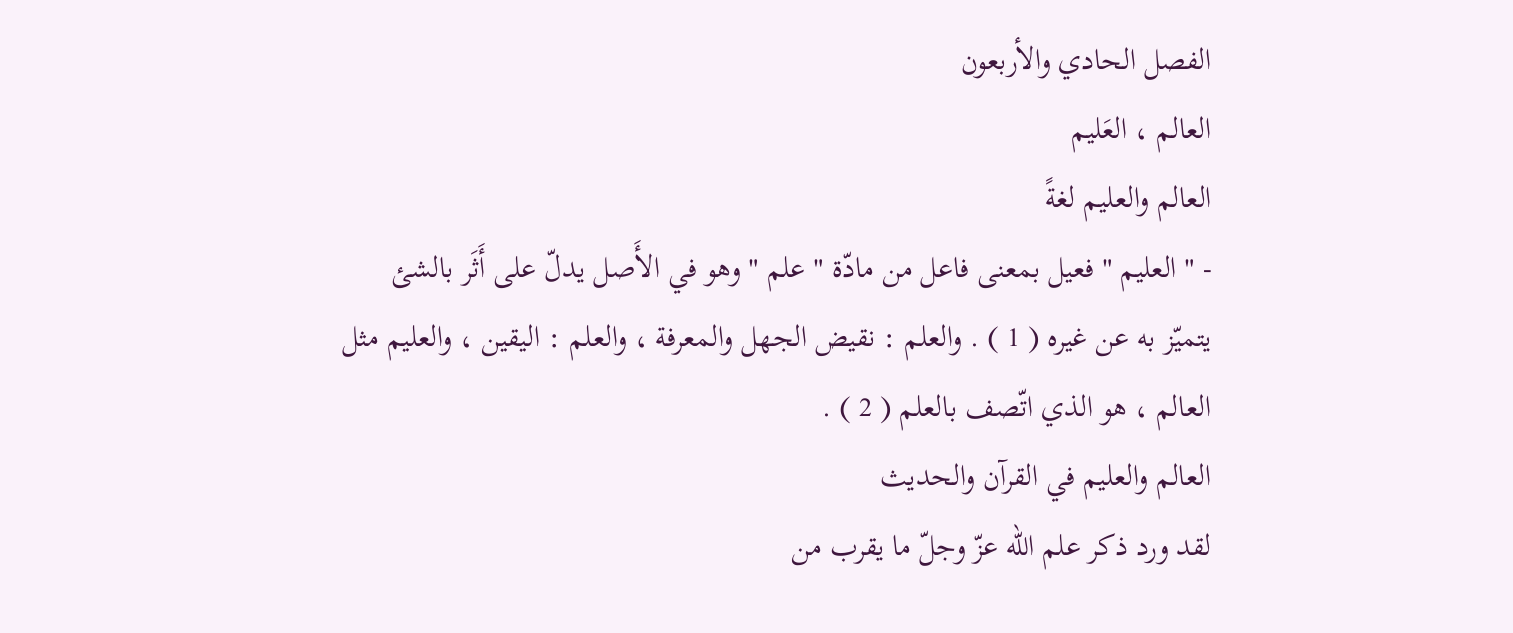الفصل الحادي والأربعون
العالم ، العَليم
العالم والعليم لغةً
- " العليم " فعيل بمعنى فاعل من مادّة " علم " وهو في الأَصل يدلّ على أَثَر بالشئ
يتميّز به عن غيره ( 1 ) . والعلم : نقيض الجهل والمعرفة ، والعلم : اليقين ، والعليم مثل
العالم ، هو الذي اتّصف بالعلم ( 2 ) .
العالم والعليم في القرآن والحديث
لقد ورد ذكر علم الله عزّ وجلّ ما يقرب من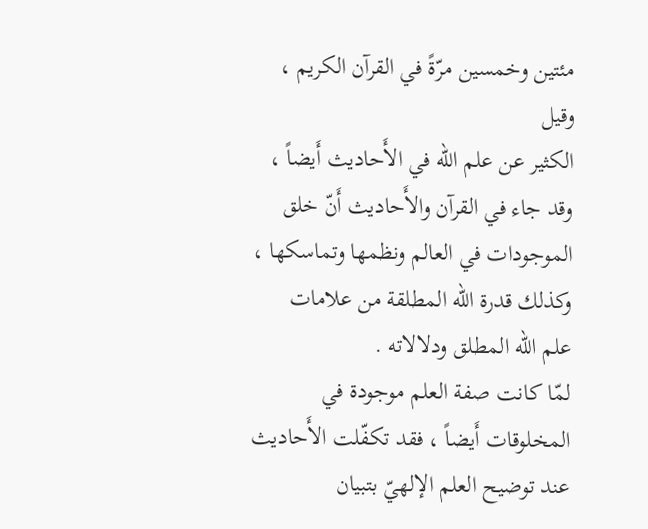مئتين وخمسين مرّةً في القرآن الكريم ، وقيل
الكثير عن علم الله في الأَحاديث أَيضاً ، وقد جاء في القرآن والأَحاديث أَنّ خلق
الموجودات في العالم ونظمها وتماسكها ، وكذلك قدرة الله المطلقة من علامات
علم الله المطلق ودلالاته .
لمّا كانت صفة العلم موجودة في المخلوقات أَيضاً ، فقد تكفّلت الأَحاديث
عند توضيح العلم الإلهيّ بتبيان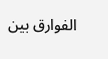الفوارق بين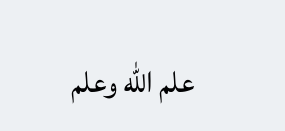علم الله وعلم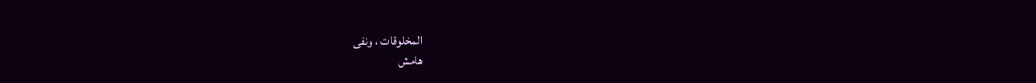المخلوقات ، ونفى
هامش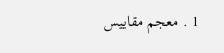1 . معجم مقاييس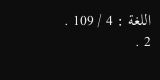اللغة : 4 / 109 .
2 .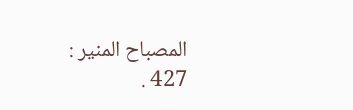المصباح المنير : 427 .